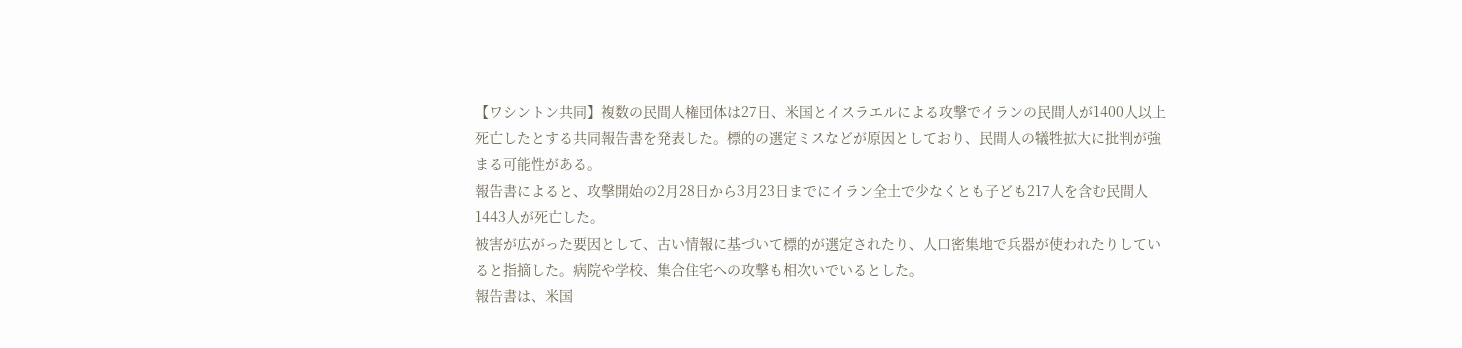【ワシントン共同】複数の民間人権団体は27日、米国とイスラエルによる攻撃でイランの民間人が1400人以上死亡したとする共同報告書を発表した。標的の選定ミスなどが原因としており、民間人の犠牲拡大に批判が強まる可能性がある。
報告書によると、攻撃開始の2月28日から3月23日までにイラン全土で少なくとも子ども217人を含む民間人1443人が死亡した。
被害が広がった要因として、古い情報に基づいて標的が選定されたり、人口密集地で兵器が使われたりしていると指摘した。病院や学校、集合住宅への攻撃も相次いでいるとした。
報告書は、米国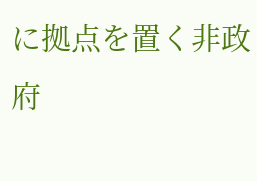に拠点を置く非政府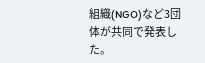組織(NGO)など3団体が共同で発表した。